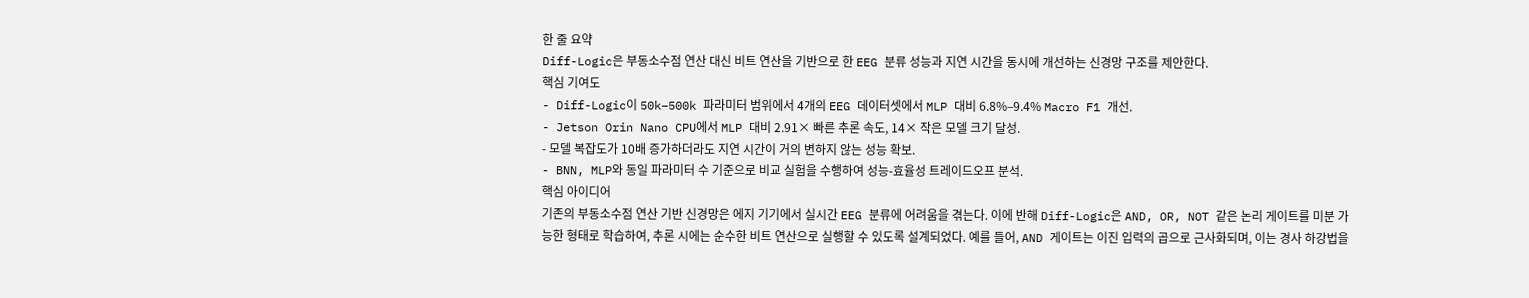한 줄 요약
Diff-Logic은 부동소수점 연산 대신 비트 연산을 기반으로 한 EEG 분류 성능과 지연 시간을 동시에 개선하는 신경망 구조를 제안한다.
핵심 기여도
- Diff-Logic이 50k–500k 파라미터 범위에서 4개의 EEG 데이터셋에서 MLP 대비 6.8%–9.4% Macro F1 개선.
- Jetson Orin Nano CPU에서 MLP 대비 2.91× 빠른 추론 속도, 14× 작은 모델 크기 달성.
- 모델 복잡도가 10배 증가하더라도 지연 시간이 거의 변하지 않는 성능 확보.
- BNN, MLP와 동일 파라미터 수 기준으로 비교 실험을 수행하여 성능-효율성 트레이드오프 분석.
핵심 아이디어
기존의 부동소수점 연산 기반 신경망은 에지 기기에서 실시간 EEG 분류에 어려움을 겪는다. 이에 반해 Diff-Logic은 AND, OR, NOT 같은 논리 게이트를 미분 가능한 형태로 학습하여, 추론 시에는 순수한 비트 연산으로 실행할 수 있도록 설계되었다. 예를 들어, AND 게이트는 이진 입력의 곱으로 근사화되며, 이는 경사 하강법을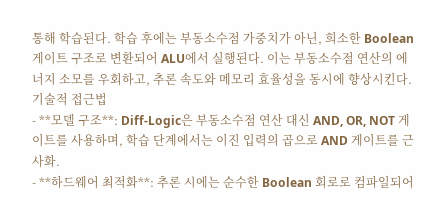통해 학습된다. 학습 후에는 부동소수점 가중치가 아닌, 희소한 Boolean 게이트 구조로 변환되어 ALU에서 실행된다. 이는 부동소수점 연산의 에너지 소모를 우회하고, 추론 속도와 메모리 효율성을 동시에 향상시킨다.
기술적 접근법
- **모델 구조**: Diff-Logic은 부동소수점 연산 대신 AND, OR, NOT 게이트를 사용하며, 학습 단계에서는 이진 입력의 곱으로 AND 게이트를 근사화.
- **하드웨어 최적화**: 추론 시에는 순수한 Boolean 회로로 컴파일되어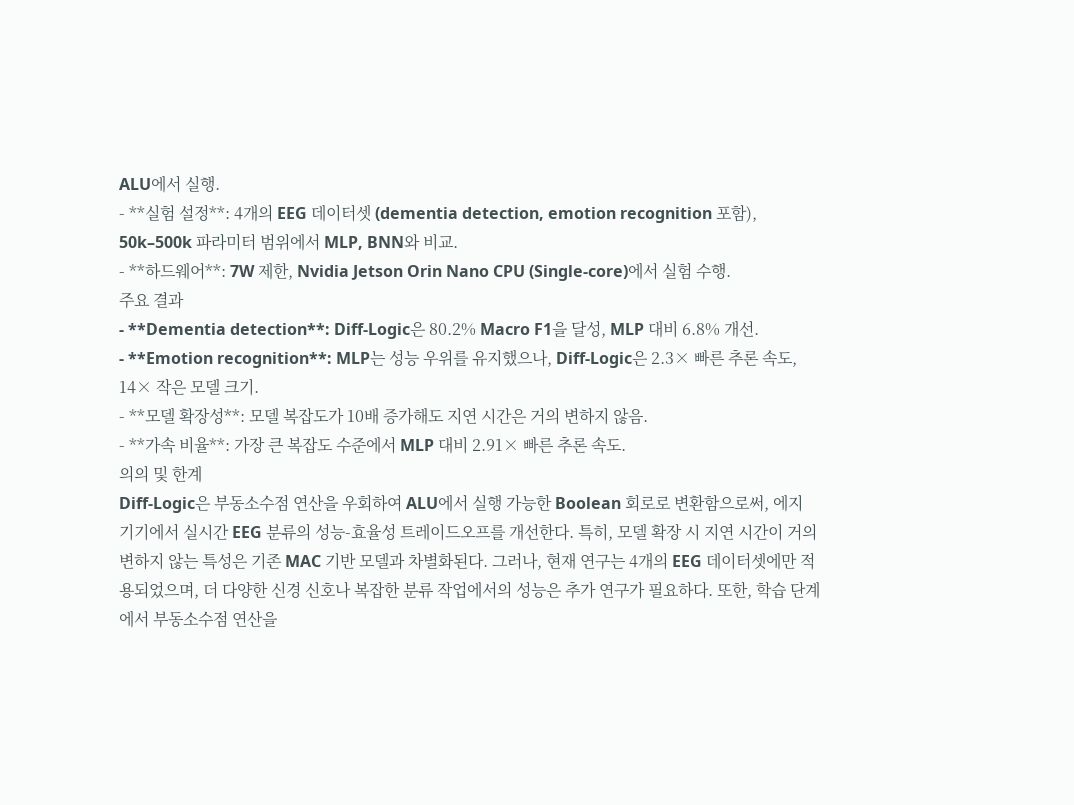ALU에서 실행.
- **실험 설정**: 4개의 EEG 데이터셋 (dementia detection, emotion recognition 포함), 50k–500k 파라미터 범위에서 MLP, BNN와 비교.
- **하드웨어**: 7W 제한, Nvidia Jetson Orin Nano CPU (Single-core)에서 실험 수행.
주요 결과
- **Dementia detection**: Diff-Logic은 80.2% Macro F1을 달성, MLP 대비 6.8% 개선.
- **Emotion recognition**: MLP는 성능 우위를 유지했으나, Diff-Logic은 2.3× 빠른 추론 속도, 14× 작은 모델 크기.
- **모델 확장성**: 모델 복잡도가 10배 증가해도 지연 시간은 거의 변하지 않음.
- **가속 비율**: 가장 큰 복잡도 수준에서 MLP 대비 2.91× 빠른 추론 속도.
의의 및 한계
Diff-Logic은 부동소수점 연산을 우회하여 ALU에서 실행 가능한 Boolean 회로로 변환함으로써, 에지 기기에서 실시간 EEG 분류의 성능-효율성 트레이드오프를 개선한다. 특히, 모델 확장 시 지연 시간이 거의 변하지 않는 특성은 기존 MAC 기반 모델과 차별화된다. 그러나, 현재 연구는 4개의 EEG 데이터셋에만 적용되었으며, 더 다양한 신경 신호나 복잡한 분류 작업에서의 성능은 추가 연구가 필요하다. 또한, 학습 단계에서 부동소수점 연산을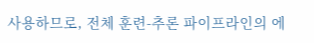사용하므로, 전체 훈련-추론 파이프라인의 에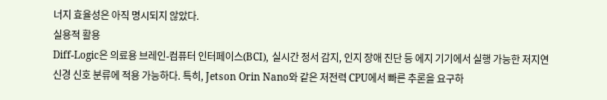너지 효율성은 아직 명시되지 않았다.
실용적 활용
Diff-Logic은 의료용 브레인-컴퓨터 인터페이스(BCI), 실시간 정서 감지, 인지 장애 진단 등 에지 기기에서 실행 가능한 저지연 신경 신호 분류에 적용 가능하다. 특히, Jetson Orin Nano와 같은 저전력 CPU에서 빠른 추론을 요구하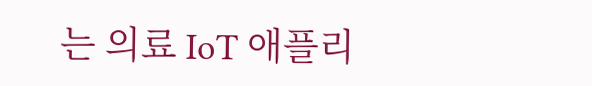는 의료 IoT 애플리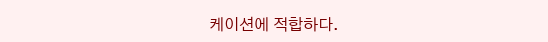케이션에 적합하다.